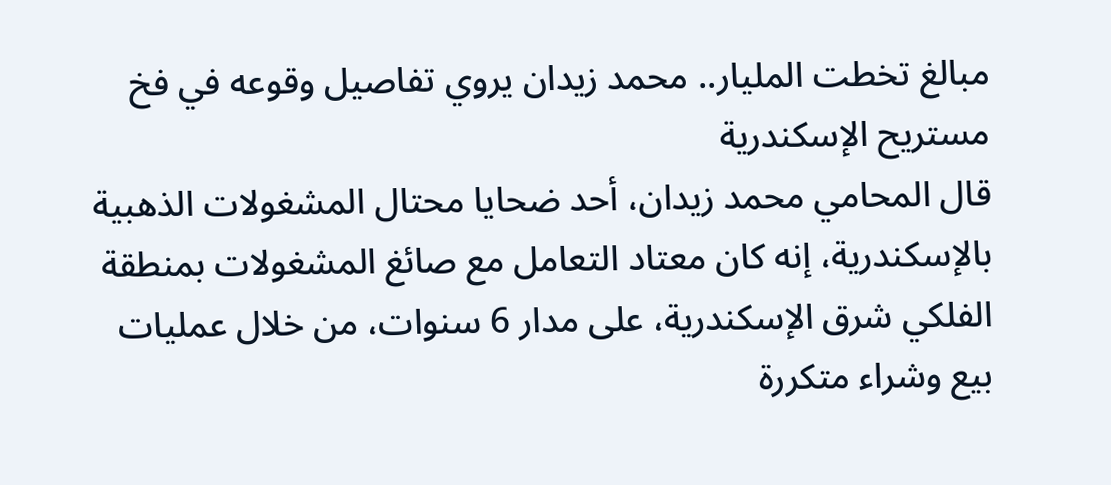مبالغ تخطت المليار.. محمد زيدان يروي تفاصيل وقوعه في فخ مستريح الإسكندرية
قال المحامي محمد زيدان، أحد ضحايا محتال المشغولات الذهبية بالإسكندرية، إنه كان معتاد التعامل مع صائغ المشغولات بمنطقة الفلكي شرق الإسكندرية، على مدار 6 سنوات، من خلال عمليات بيع وشراء متكررة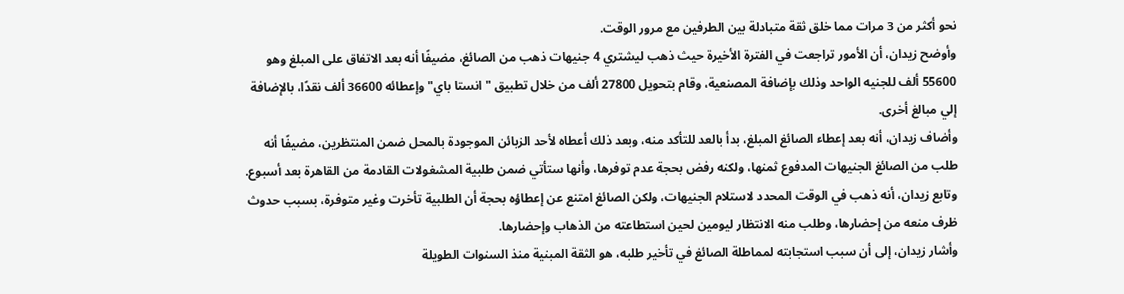نحو أكثر من 3 مرات مما خلق ثقة متبادلة بين الطرفين مع مرور الوقت.
وأوضح زيدان، أن الأمور تراجعت في الفترة الأخيرة حيث ذهب ليشتري 4 جنيهات ذهب من الصائغ، مضيفًا أنه بعد الاتفاق على المبلغ وهو 55600 ألف للجنيه الواحد وذلك بإضافة المصنعية، وقام بتحويل 27800 ألف من خلال تطبيق "انستا باي" وإعطائه 36600 ألف نقدًا، بالإضافة إلي مبالغ أخرى.
وأضاف زيدان، أنه بعد إعطاء الصائغ المبلغ، بدأ بالعد للتأكد منه، وبعد ذلك أعطاه لأحد الزبائن الموجودة بالمحل ضمن المنتظرين، مضيفًا أنه طلب من الصائغ الجنيهات المدفوع ثمنها، ولكنه رفض بحجة عدم توفرها، وأنها ستأتي ضمن طلبية المشغولات القادمة من القاهرة بعد أسبوع.
وتابع زيدان، أنه ذهب في الوقت المحدد لاستلام الجنيهات، ولكن الصائغ امتنع عن إعطاؤه بحجة أن الطلبية تأخرت وغير متوفرة، بسبب حدوث ظرف منعه من إحضارها، وطلب منه الانتظار ليومين لحين استطاعته من الذهاب وإحضارها.
وأشار زيدان، إلى أن سبب استجابته لمماطلة الصائغ في تأخير طلبه، هو الثقة المبنية منذ السنوات الطويلة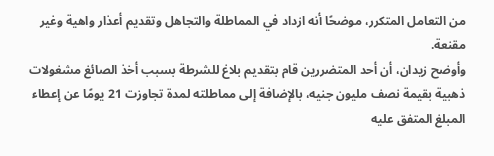من التعامل المتكرر، موضحًا أنه ازداد في المماطلة والتجاهل وتقديم أعذار واهية وغير مقنعة.
وأوضح زيدان، أن أحد المتضررين قام بتقديم بلاغ للشرطة بسبب أخذ الصائغ مشغولات ذهبية بقيمة نصف مليون جنيه، بالإضافة إلى مماطلته لمدة تجاوزت 21 يومًا عن إعطاء المبلغ المتفق عليه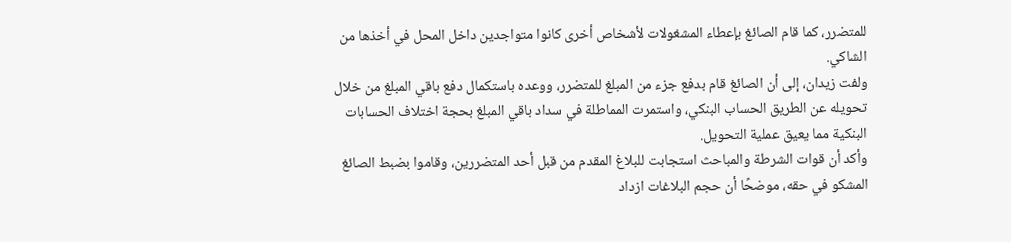للمتضرر، كما قام الصائغ بإعطاء المشغولات لأشخاص أخرى كانوا متواجدين داخل المحل في أخذها من الشاكي.
ولفت زيدان، إلى أن الصائغ قام بدفع جزء من المبلغ للمتضرر، ووعده باستكمال دفع باقي المبلغ من خلال تحويله عن الطريق الحساب البنكي، واستمرت المماطلة في سداد باقي المبلغ بحجة اختلاف الحسابات البنكية مما يعيق عملية التحويل.
وأكد أن قوات الشرطة والمباحث استجابت للبلاغ المقدم من قبل أحد المتضررين، وقاموا بضبط الصائغ المشكو في حقه، موضحًا أن حجم البلاغات ازداد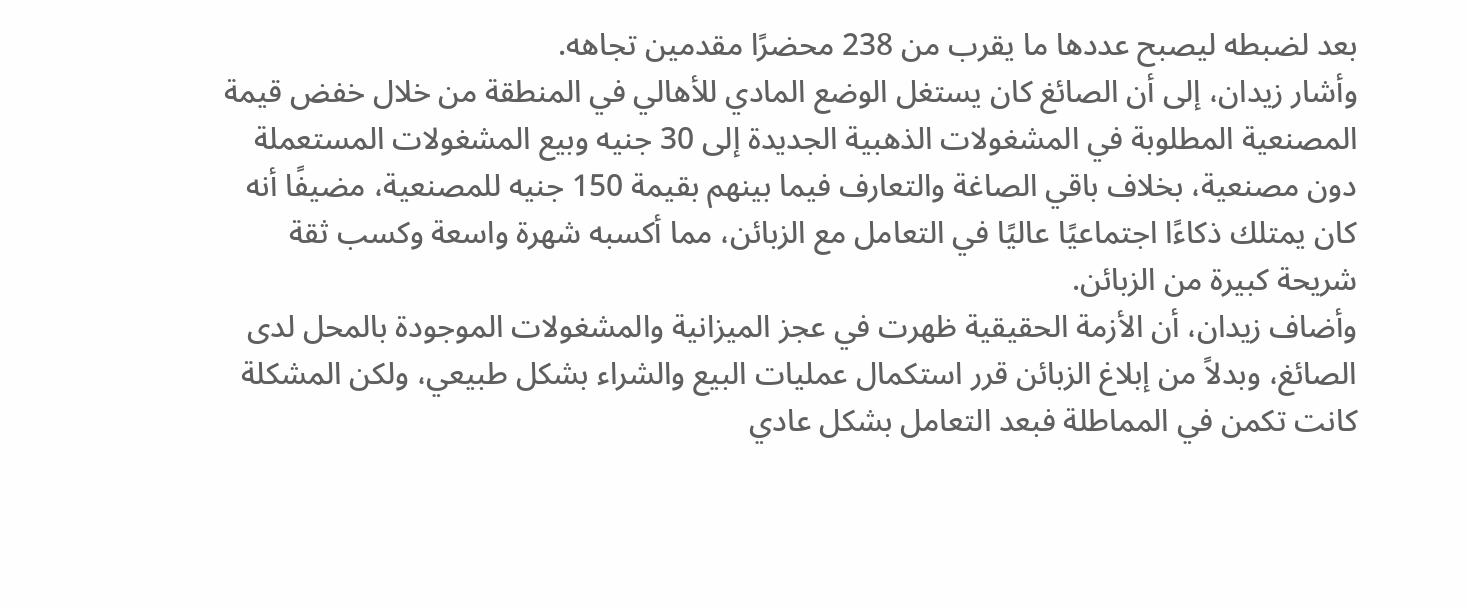بعد لضبطه ليصبح عددها ما يقرب من 238 محضرًا مقدمين تجاهه.
وأشار زيدان، إلى أن الصائغ كان يستغل الوضع المادي للأهالي في المنطقة من خلال خفض قيمة المصنعية المطلوبة في المشغولات الذهبية الجديدة إلى 30 جنيه وبيع المشغولات المستعملة دون مصنعية، بخلاف باقي الصاغة والتعارف فيما بينهم بقيمة 150 جنيه للمصنعية، مضيفًا أنه كان يمتلك ذكاءًا اجتماعيًا عاليًا في التعامل مع الزبائن، مما أكسبه شهرة واسعة وكسب ثقة شريحة كبيرة من الزبائن.
وأضاف زيدان، أن الأزمة الحقيقية ظهرت في عجز الميزانية والمشغولات الموجودة بالمحل لدى الصائغ، وبدلاً من إبلاغ الزبائن قرر استكمال عمليات البيع والشراء بشكل طبيعي، ولكن المشكلة كانت تكمن في المماطلة فبعد التعامل بشكل عادي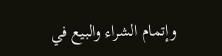وإتمام الشراء والبيع في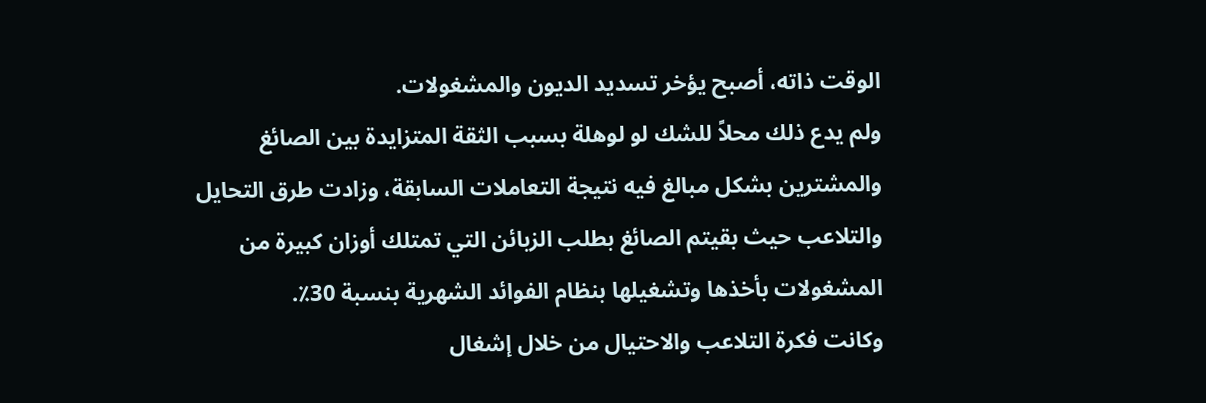الوقت ذاته، أصبح يؤخر تسديد الديون والمشغولات.
ولم يدع ذلك محلاً للشك لو لوهلة بسبب الثقة المتزايدة بين الصائغ والمشترين بشكل مبالغ فيه نتيجة التعاملات السابقة، وزادت طرق التحايل والتلاعب حيث بقيتم الصائغ بطلب الزبائن التي تمتلك أوزان كبيرة من المشغولات بأخذها وتشغيلها بنظام الفوائد الشهرية بنسبة 30٪.
وكانت فكرة التلاعب والاحتيال من خلال إشغال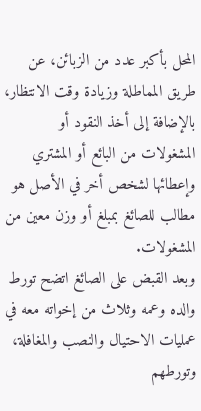المحل بأكبر عدد من الزبائن، عن طريق المماطلة وزيادة وقت الانتظار، بالإضافة إلى أخذ النقود أو المشغولات من البائع أو المشتري وإعطائها لشخص أخر في الأصل هو مطالب للصائغ بمبلغ أو وزن معين من المشغولات.
وبعد القبض على الصائغ اتضح تورط والده وعمه وثلاث من إخواته معه في عمليات الاحتيال والنصب والمغافلة، وتورطهم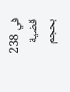في 238 قضية بحجم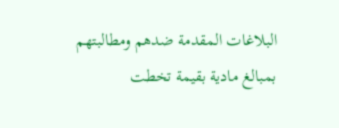البلاغات المقدمة ضدهم ومطالبتهم بمبالغ مادية بقيمة تخطت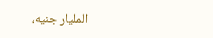المليار جنيه،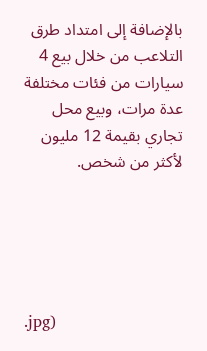بالإضافة إلى امتداد طرق التلاعب من خلال بيع 4 سيارات من فئات مختلفة عدة مرات، وبيع محل تجاري بقيمة 12 مليون لأكثر من شخص.





.jpg)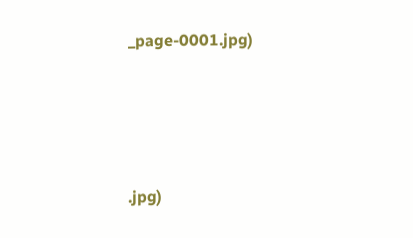_page-0001.jpg)




.jpg)